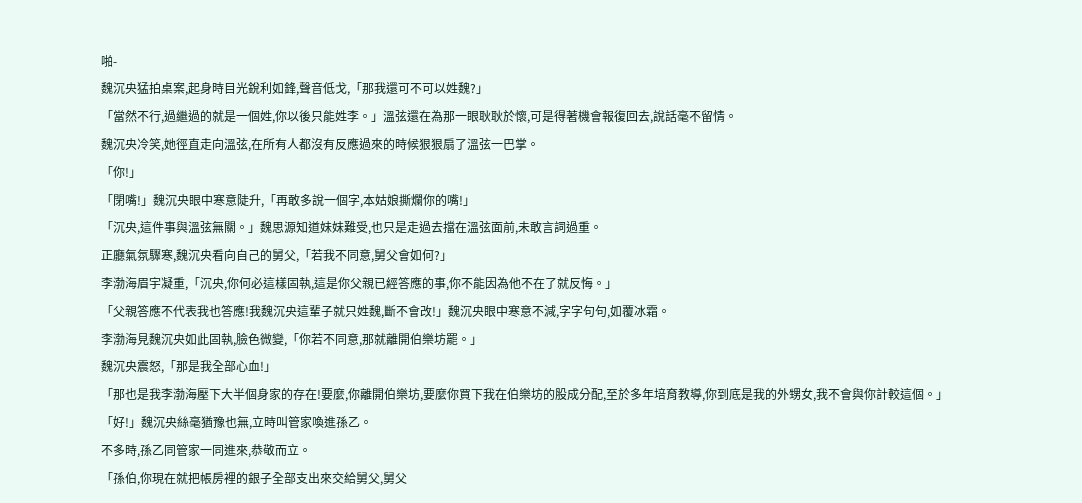啪-
魏沉央猛拍桌案,起身時目光銳利如鋒,聲音低戈,「那我還可不可以姓魏?」
「當然不行,過繼過的就是一個姓,你以後只能姓李。」溫弦還在為那一眼耿耿於懷,可是得著機會報復回去,說話毫不留情。
魏沉央冷笑,她徑直走向溫弦,在所有人都沒有反應過來的時候狠狠扇了溫弦一巴掌。
「你!」
「閉嘴!」魏沉央眼中寒意陡升,「再敢多說一個字,本姑娘撕爛你的嘴!」
「沉央,這件事與溫弦無關。」魏思源知道妹妹難受,也只是走過去擋在溫弦面前,未敢言詞過重。
正廳氣氛驟寒,魏沉央看向自己的舅父,「若我不同意,舅父會如何?」
李渤海眉宇凝重,「沉央,你何必這樣固執,這是你父親已經答應的事,你不能因為他不在了就反悔。」
「父親答應不代表我也答應!我魏沉央這輩子就只姓魏,斷不會改!」魏沉央眼中寒意不減,字字句句,如覆冰霜。
李渤海見魏沉央如此固執,臉色微變,「你若不同意,那就離開伯樂坊罷。」
魏沉央震怒,「那是我全部心血!」
「那也是我李渤海壓下大半個身家的存在!要麼,你離開伯樂坊,要麼你買下我在伯樂坊的股成分配,至於多年培育教導,你到底是我的外甥女,我不會與你計較這個。」
「好!」魏沉央絲毫猶豫也無,立時叫管家喚進孫乙。
不多時,孫乙同管家一同進來,恭敬而立。
「孫伯,你現在就把帳房裡的銀子全部支出來交給舅父,舅父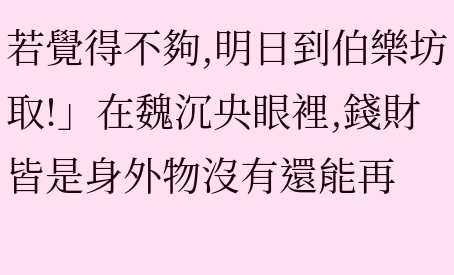若覺得不夠,明日到伯樂坊取!」在魏沉央眼裡,錢財皆是身外物沒有還能再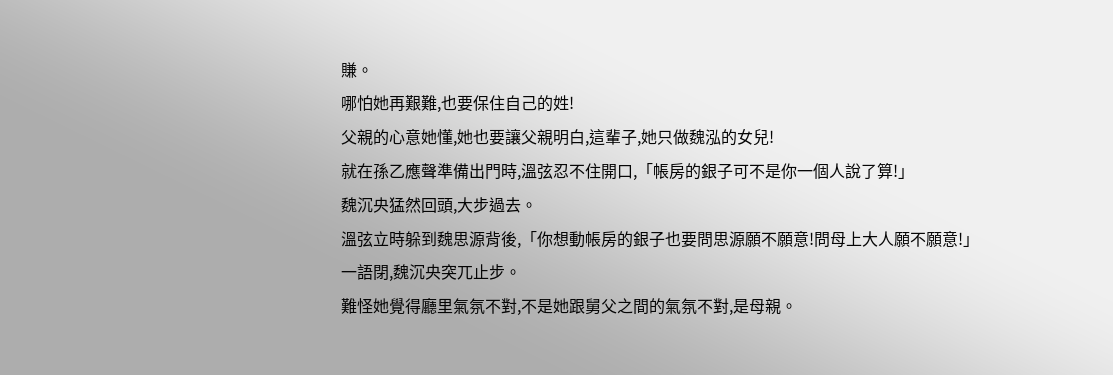賺。
哪怕她再艱難,也要保住自己的姓!
父親的心意她懂,她也要讓父親明白,這輩子,她只做魏泓的女兒!
就在孫乙應聲準備出門時,溫弦忍不住開口,「帳房的銀子可不是你一個人說了算!」
魏沉央猛然回頭,大步過去。
溫弦立時躲到魏思源背後,「你想動帳房的銀子也要問思源願不願意!問母上大人願不願意!」
一語閉,魏沉央突兀止步。
難怪她覺得廳里氣氛不對,不是她跟舅父之間的氣氛不對,是母親。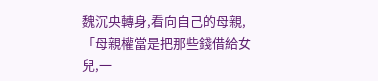魏沉央轉身,看向自己的母親,「母親權當是把那些錢借給女兒,一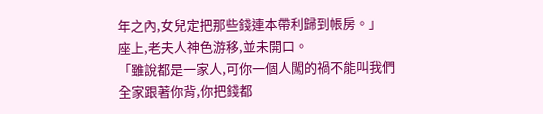年之內,女兒定把那些錢連本帶利歸到帳房。」
座上,老夫人神色游移,並未開口。
「雖說都是一家人,可你一個人闖的禍不能叫我們全家跟著你背,你把錢都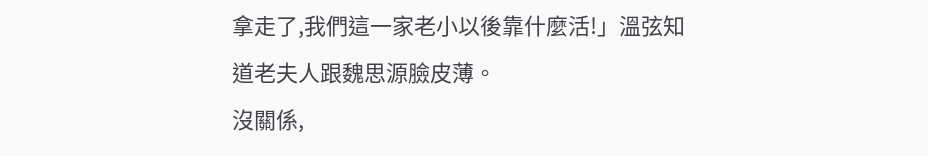拿走了,我們這一家老小以後靠什麼活!」溫弦知道老夫人跟魏思源臉皮薄。
沒關係,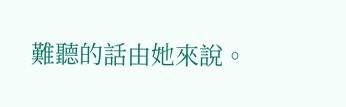難聽的話由她來說。